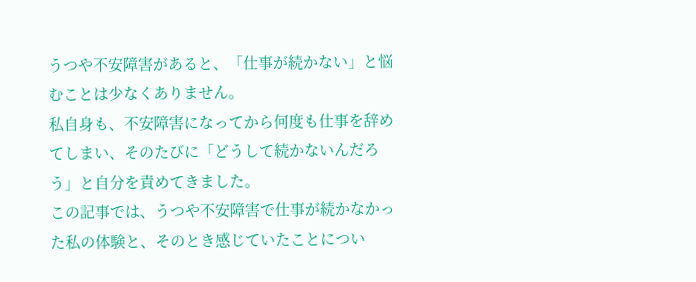うつや不安障害があると、「仕事が続かない」と悩むことは少なくありません。
私自身も、不安障害になってから何度も仕事を辞めてしまい、そのたびに「どうして続かないんだろう」と自分を責めてきました。
この記事では、うつや不安障害で仕事が続かなかった私の体験と、そのとき感じていたことについ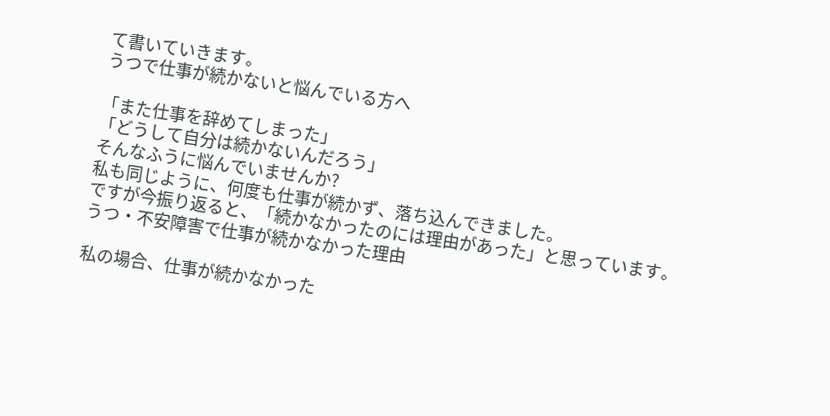て書いていきます。
うつで仕事が続かないと悩んでいる方へ

「また仕事を辞めてしまった」
「どうして自分は続かないんだろう」
そんなふうに悩んでいませんか?
私も同じように、何度も仕事が続かず、落ち込んできました。
ですが今振り返ると、「続かなかったのには理由があった」と思っています。
うつ・不安障害で仕事が続かなかった理由

私の場合、仕事が続かなかった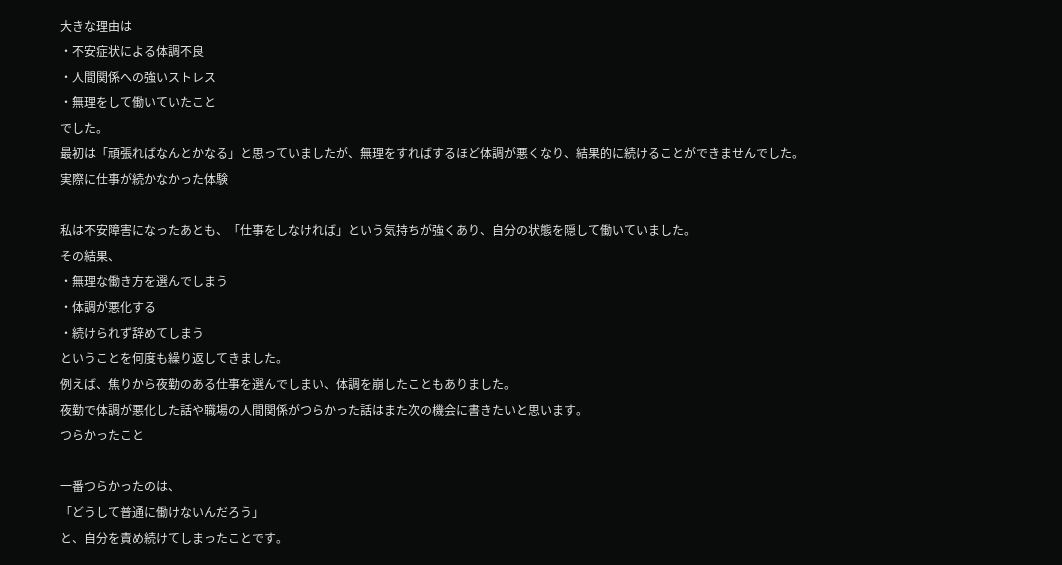大きな理由は
・不安症状による体調不良
・人間関係への強いストレス
・無理をして働いていたこと
でした。
最初は「頑張ればなんとかなる」と思っていましたが、無理をすればするほど体調が悪くなり、結果的に続けることができませんでした。
実際に仕事が続かなかった体験

私は不安障害になったあとも、「仕事をしなければ」という気持ちが強くあり、自分の状態を隠して働いていました。
その結果、
・無理な働き方を選んでしまう
・体調が悪化する
・続けられず辞めてしまう
ということを何度も繰り返してきました。
例えば、焦りから夜勤のある仕事を選んでしまい、体調を崩したこともありました。
夜勤で体調が悪化した話や職場の人間関係がつらかった話はまた次の機会に書きたいと思います。
つらかったこと

一番つらかったのは、
「どうして普通に働けないんだろう」
と、自分を責め続けてしまったことです。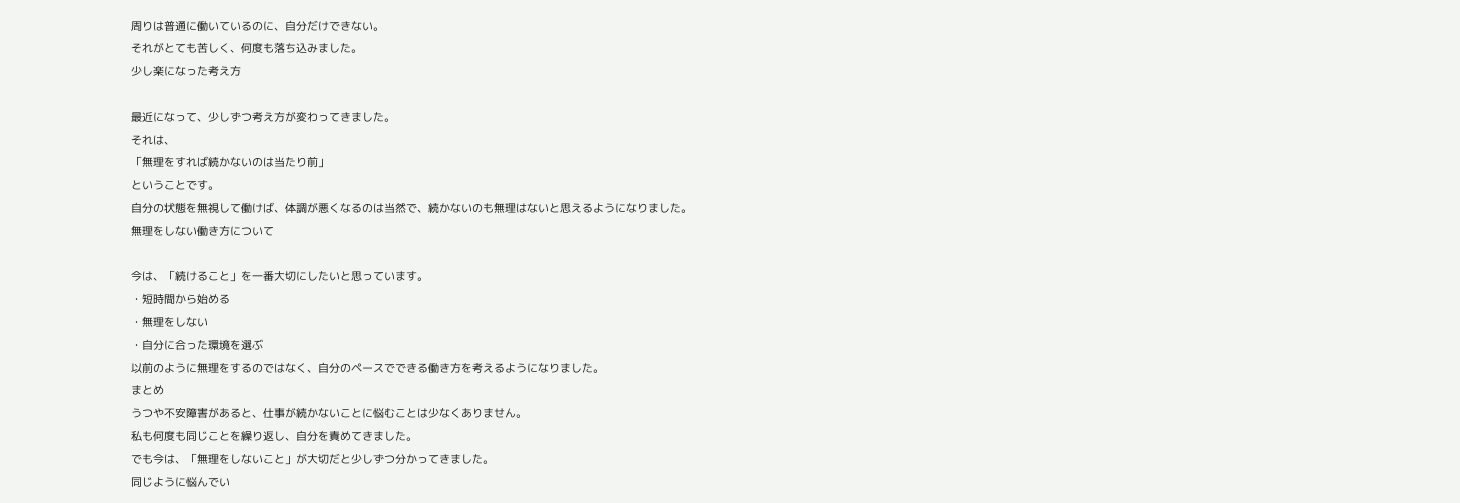周りは普通に働いているのに、自分だけできない。
それがとても苦しく、何度も落ち込みました。
少し楽になった考え方

最近になって、少しずつ考え方が変わってきました。
それは、
「無理をすれば続かないのは当たり前」
ということです。
自分の状態を無視して働けば、体調が悪くなるのは当然で、続かないのも無理はないと思えるようになりました。
無理をしない働き方について

今は、「続けること」を一番大切にしたいと思っています。
・短時間から始める
・無理をしない
・自分に合った環境を選ぶ
以前のように無理をするのではなく、自分のペースでできる働き方を考えるようになりました。
まとめ
うつや不安障害があると、仕事が続かないことに悩むことは少なくありません。
私も何度も同じことを繰り返し、自分を責めてきました。
でも今は、「無理をしないこと」が大切だと少しずつ分かってきました。
同じように悩んでい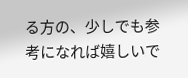る方の、少しでも参考になれば嬉しいで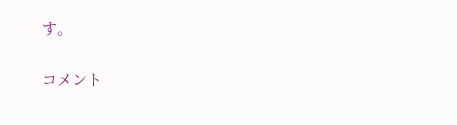す。

コメント